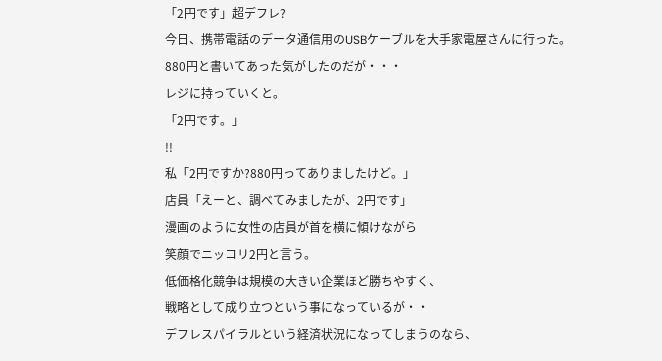「2円です」超デフレ?
今日、携帯電話のデータ通信用のUSBケーブルを大手家電屋さんに行った。
880円と書いてあった気がしたのだが・・・
レジに持っていくと。
「2円です。」
!!
私「2円ですか?880円ってありましたけど。」
店員「えーと、調べてみましたが、2円です」
漫画のように女性の店員が首を横に傾けながら
笑顔でニッコリ2円と言う。
低価格化競争は規模の大きい企業ほど勝ちやすく、
戦略として成り立つという事になっているが・・
デフレスパイラルという経済状況になってしまうのなら、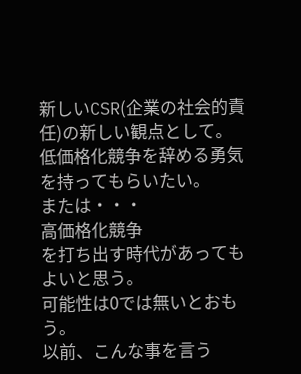新しいCSR(企業の社会的責任)の新しい観点として。
低価格化競争を辞める勇気を持ってもらいたい。
または・・・
高価格化競争
を打ち出す時代があってもよいと思う。
可能性は0では無いとおもう。
以前、こんな事を言う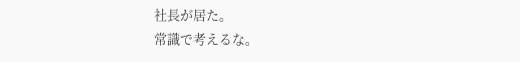社長が居た。
常識で考えるな。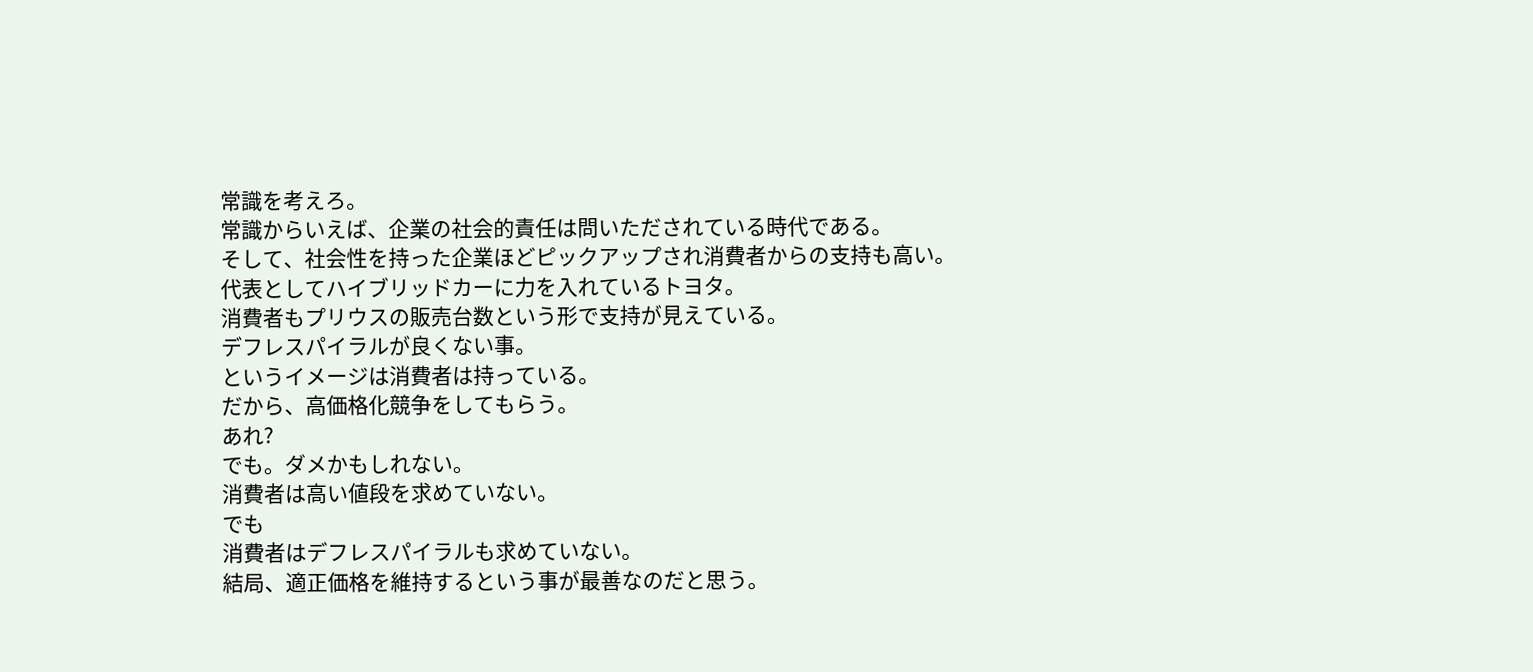常識を考えろ。
常識からいえば、企業の社会的責任は問いただされている時代である。
そして、社会性を持った企業ほどピックアップされ消費者からの支持も高い。
代表としてハイブリッドカーに力を入れているトヨタ。
消費者もプリウスの販売台数という形で支持が見えている。
デフレスパイラルが良くない事。
というイメージは消費者は持っている。
だから、高価格化競争をしてもらう。
あれ?
でも。ダメかもしれない。
消費者は高い値段を求めていない。
でも
消費者はデフレスパイラルも求めていない。
結局、適正価格を維持するという事が最善なのだと思う。